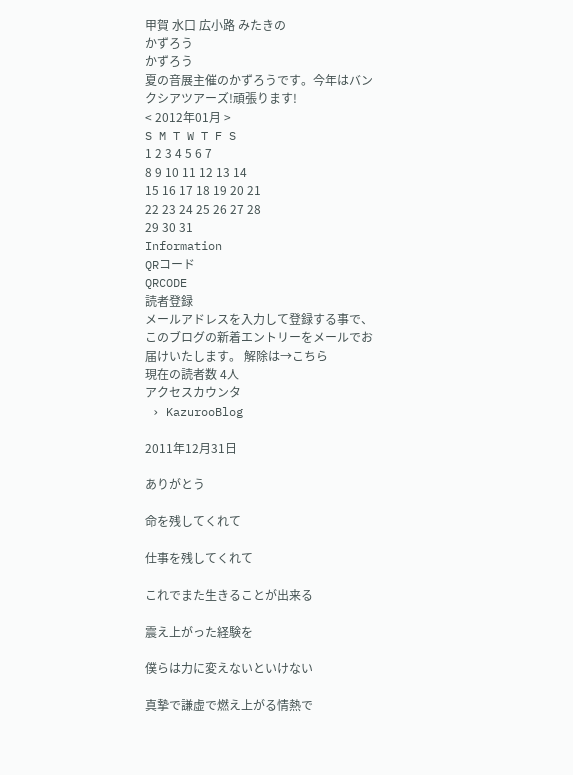甲賀 水口 広小路 みたきの
かずろう
かずろう
夏の音展主催のかずろうです。今年はバンクシアツアーズ!頑張ります!
< 2012年01月 >
S M T W T F S
1 2 3 4 5 6 7
8 9 10 11 12 13 14
15 16 17 18 19 20 21
22 23 24 25 26 27 28
29 30 31
Information
QRコード
QRCODE
読者登録
メールアドレスを入力して登録する事で、このブログの新着エントリーをメールでお届けいたします。 解除は→こちら
現在の読者数 4人
アクセスカウンタ
 › KazurooBlog

2011年12月31日

ありがとう

命を残してくれて

仕事を残してくれて

これでまた生きることが出来る

震え上がった経験を

僕らは力に変えないといけない

真摯で謙虚で燃え上がる情熱で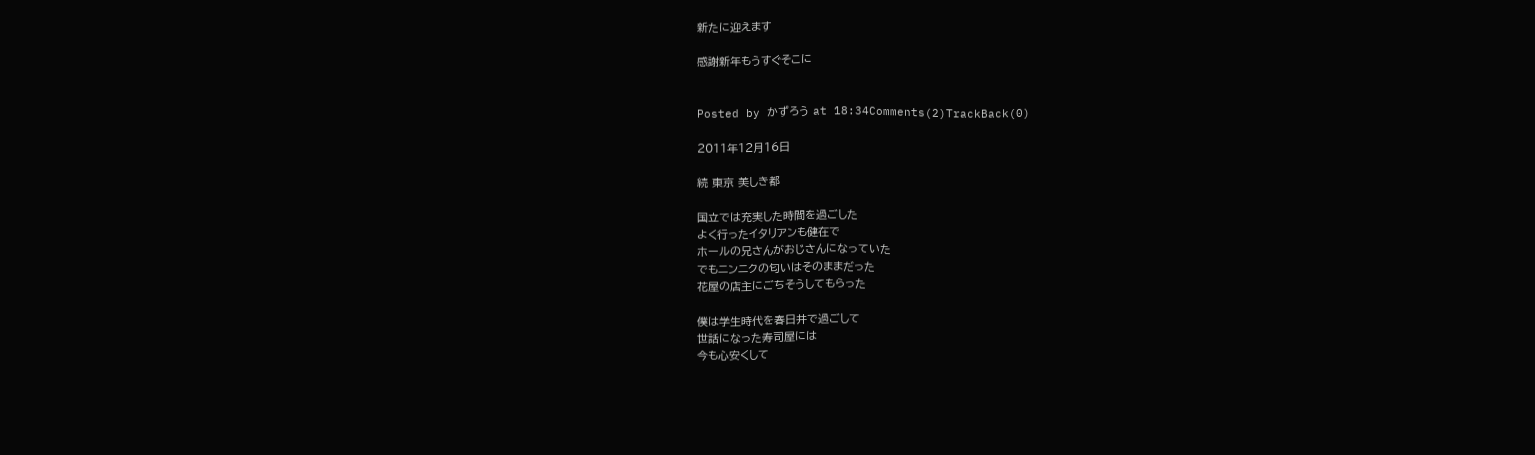新たに迎えます

感謝新年もうすぐそこに


Posted by かずろう at 18:34Comments(2)TrackBack(0)

2011年12月16日

続 東京 美しき都

国立では充実した時間を過ごした
よく行ったイタリアンも健在で
ホールの兄さんがおじさんになっていた
でもニンニクの匂いはそのままだった
花屋の店主にごちそうしてもらった

僕は学生時代を春日井で過ごして
世話になった寿司屋には
今も心安くして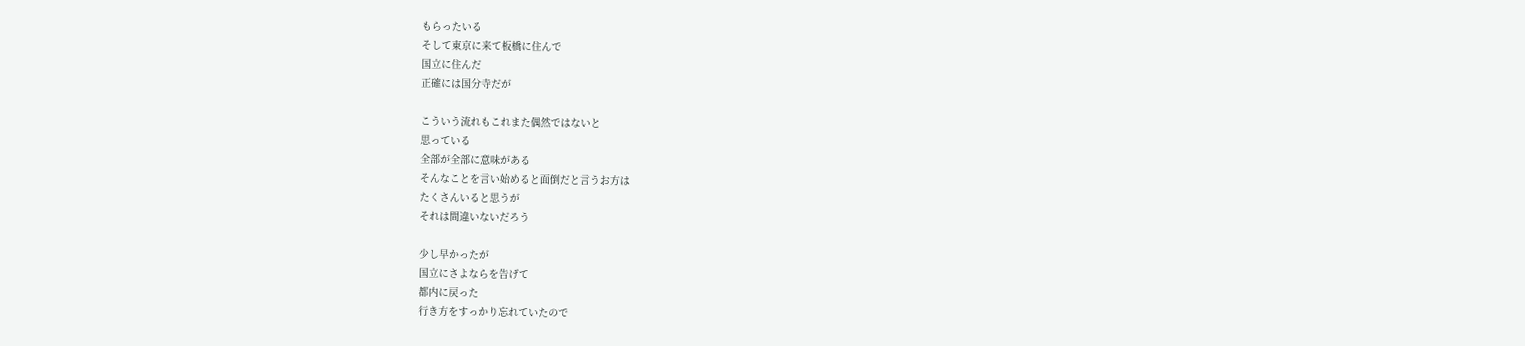もらったいる
そして東京に来て板橋に住んで
国立に住んだ
正確には国分寺だが

こういう流れもこれまた偶然ではないと
思っている
全部が全部に意味がある
そんなことを言い始めると面倒だと言うお方は
たくさんいると思うが
それは間違いないだろう

少し早かったが
国立にさよならを告げて
都内に戻った
行き方をすっかり忘れていたので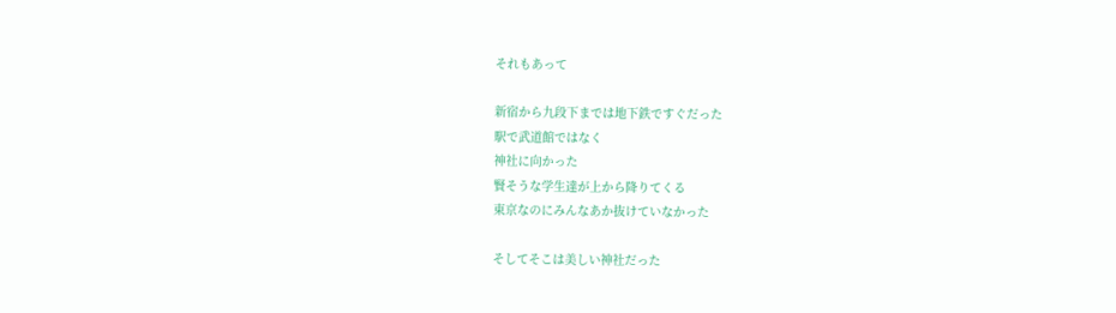それもあって

新宿から九段下までは地下鉄ですぐだった
駅で武道館ではなく
神社に向かった
賢そうな学生達が上から降りてくる
東京なのにみんなあか抜けていなかった

そしてそこは美しい神社だった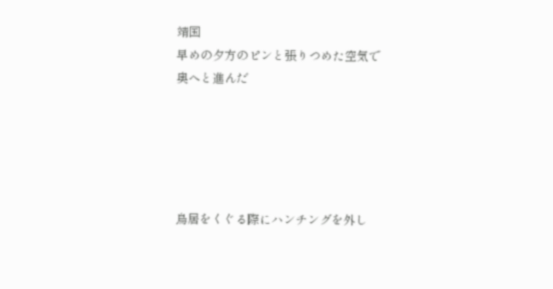靖国
早めの夕方のピンと張りつめた空気で
奥へと進んだ





鳥居をくぐる際にハンチングを外し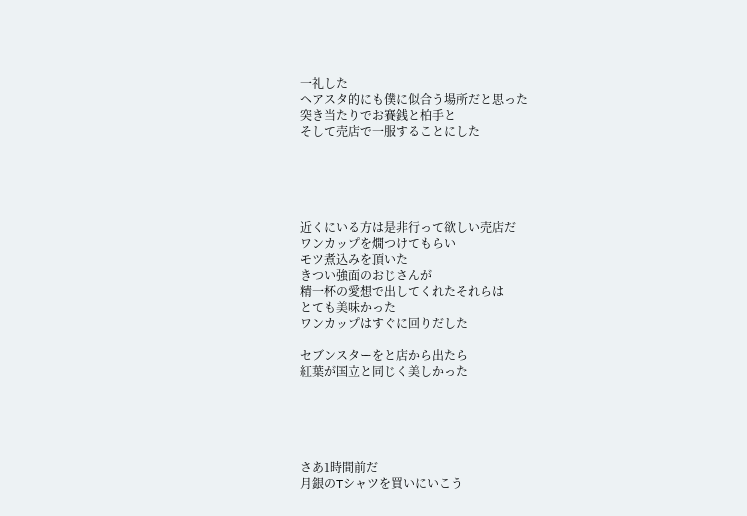一礼した
ヘアスタ的にも僕に似合う場所だと思った
突き当たりでお賽銭と柏手と
そして売店で一服することにした





近くにいる方は是非行って欲しい売店だ
ワンカップを燗つけてもらい
モツ煮込みを頂いた
きつい強面のおじさんが
精一杯の愛想で出してくれたそれらは
とても美味かった
ワンカップはすぐに回りだした

セブンスターをと店から出たら
紅葉が国立と同じく美しかった





さあ1時間前だ
月銀のTシャツを買いにいこう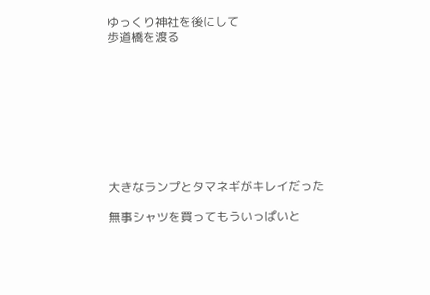ゆっくり神社を後にして
歩道橋を渡る









大きなランプとタマネギがキレイだった

無事シャツを買ってもういっぱいと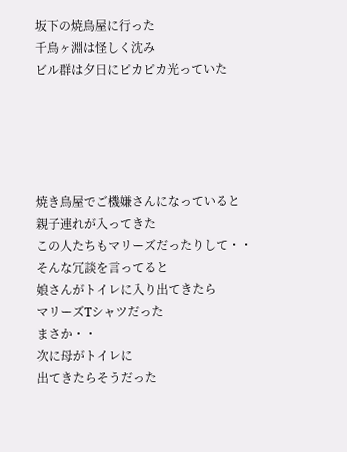坂下の焼鳥屋に行った
千鳥ヶ淵は怪しく沈み
ビル群は夕日にピカピカ光っていた





焼き鳥屋でご機嫌さんになっていると
親子連れが入ってきた
この人たちもマリーズだったりして・・
そんな冗談を言ってると
娘さんがトイレに入り出てきたら
マリーズTシャツだった
まさか・・
次に母がトイレに
出てきたらそうだった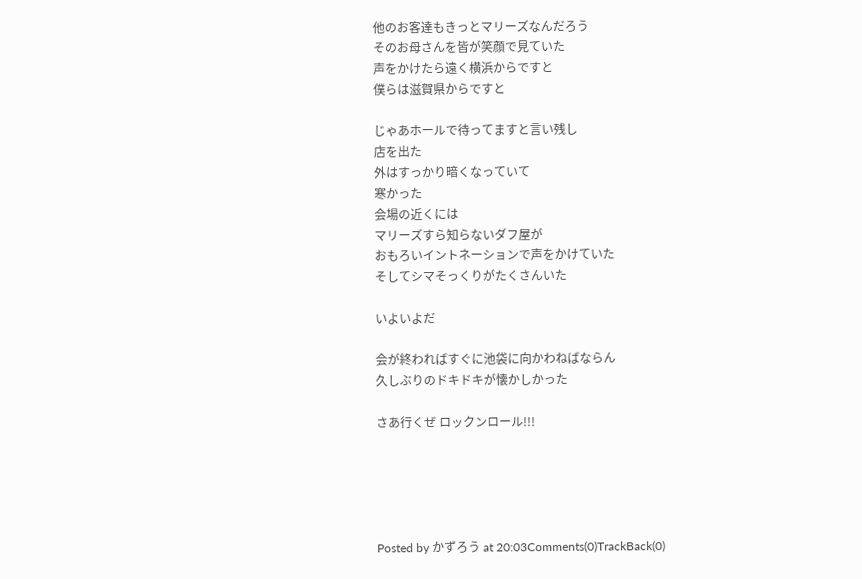他のお客達もきっとマリーズなんだろう
そのお母さんを皆が笑顔で見ていた
声をかけたら遠く横浜からですと
僕らは滋賀県からですと

じゃあホールで待ってますと言い残し
店を出た
外はすっかり暗くなっていて
寒かった
会場の近くには
マリーズすら知らないダフ屋が
おもろいイントネーションで声をかけていた
そしてシマそっくりがたくさんいた

いよいよだ

会が終わればすぐに池袋に向かわねばならん
久しぶりのドキドキが懐かしかった

さあ行くぜ ロックンロール!!!





Posted by かずろう at 20:03Comments(0)TrackBack(0)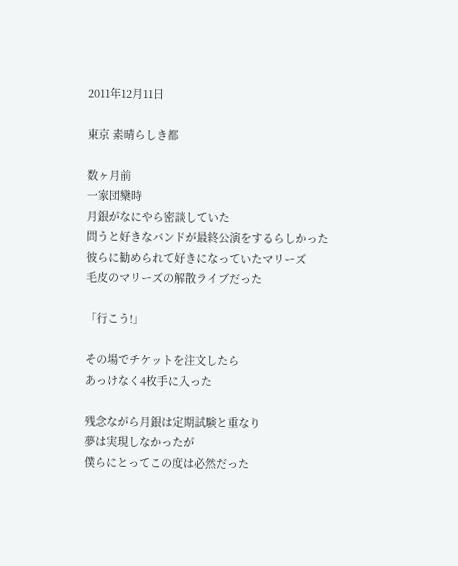2011年12月11日

東京 素晴らしき都

数ヶ月前
一家団欒時
月銀がなにやら密談していた
問うと好きなバンドが最終公演をするらしかった
彼らに勧められて好きになっていたマリーズ
毛皮のマリーズの解散ライブだった

「行こう!」

その場でチケットを注文したら
あっけなく4枚手に入った

残念ながら月銀は定期試験と重なり
夢は実現しなかったが
僕らにとってこの度は必然だった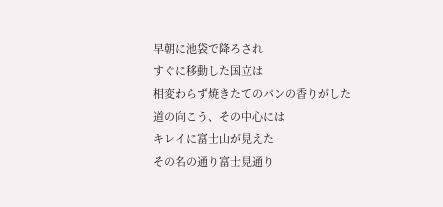早朝に池袋で降ろされ
すぐに移動した国立は
相変わらず焼きたてのパンの香りがした
道の向こう、その中心には
キレイに富士山が見えた
その名の通り富士見通り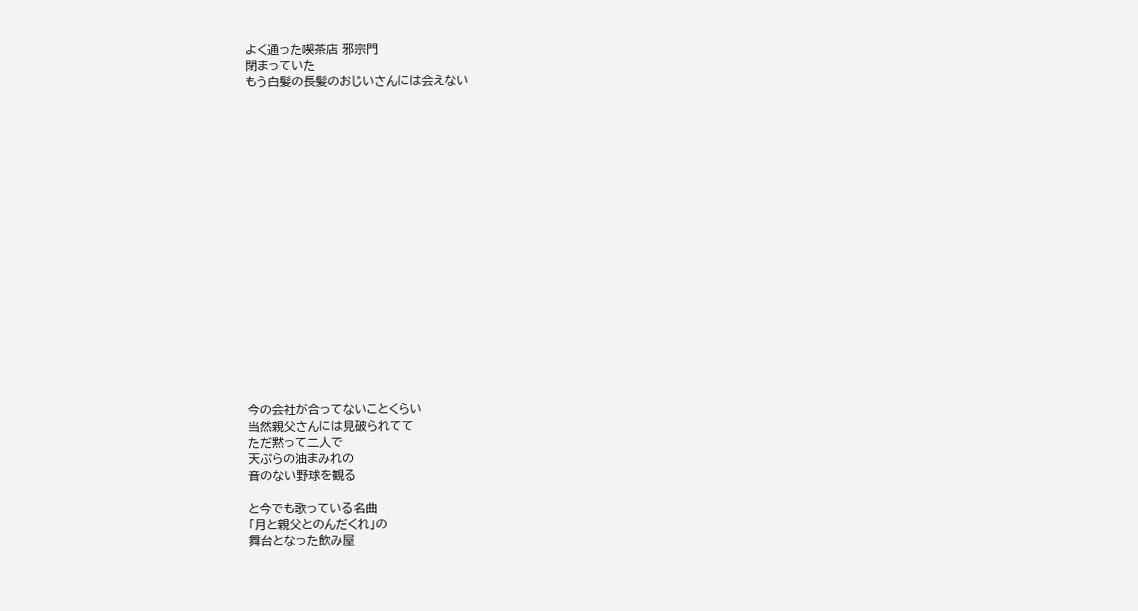よく通った喫茶店 邪宗門
閉まっていた
もう白髪の長髪のおじいさんには会えない



















今の会社が合ってないことくらい
当然親父さんには見破られてて
ただ黙って二人で
天ぷらの油まみれの
音のない野球を観る

と今でも歌っている名曲
「月と親父とのんだくれ」の
舞台となった飲み屋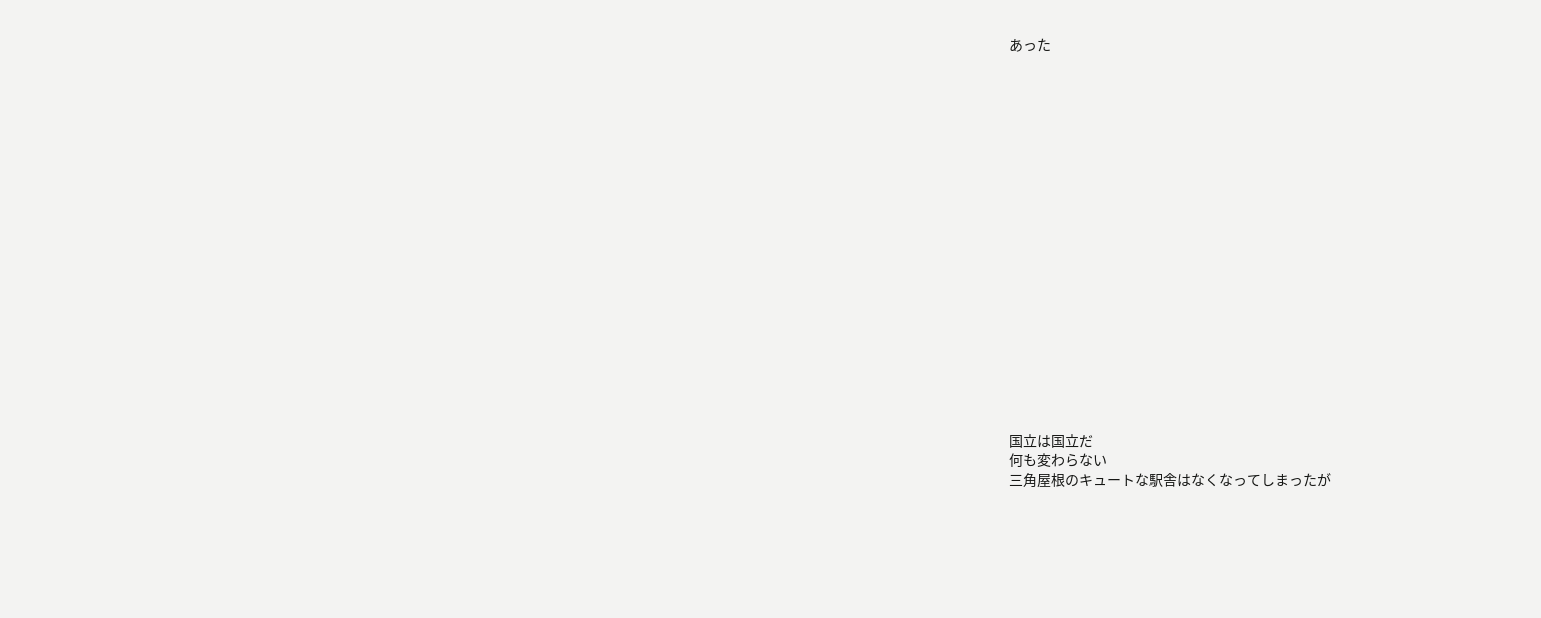あった



















国立は国立だ
何も変わらない
三角屋根のキュートな駅舎はなくなってしまったが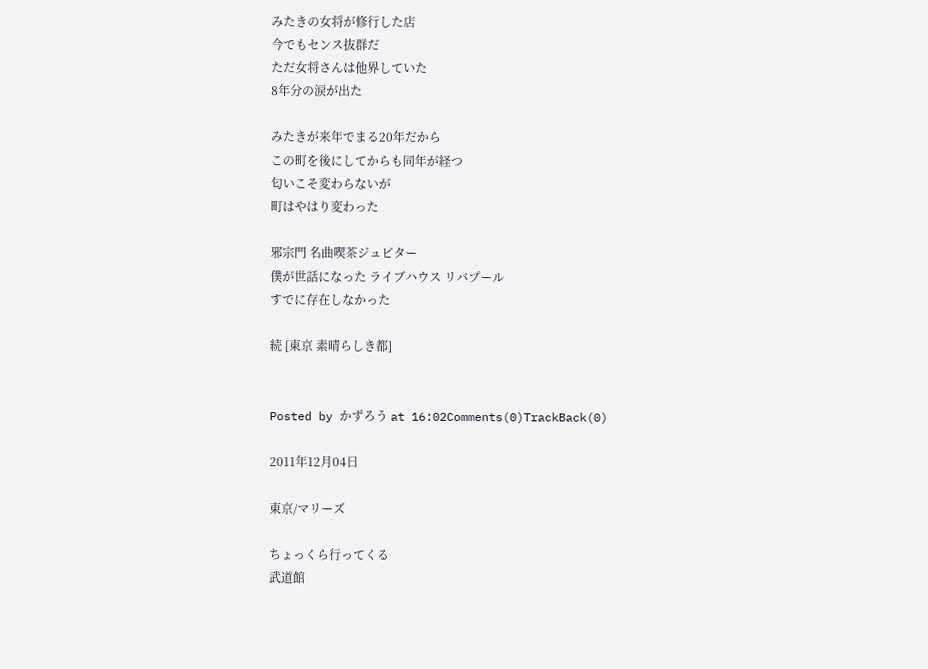みたきの女将が修行した店
今でもセンス抜群だ
ただ女将さんは他界していた
8年分の涙が出た

みたきが来年でまる20年だから
この町を後にしてからも同年が経つ
匂いこそ変わらないが
町はやはり変わった

邪宗門 名曲喫茶ジュピター
僕が世話になった ライブハウス リバプール
すでに存在しなかった

続 [東京 素晴らしき都]


Posted by かずろう at 16:02Comments(0)TrackBack(0)

2011年12月04日

東京/マリーズ

ちょっくら行ってくる
武道館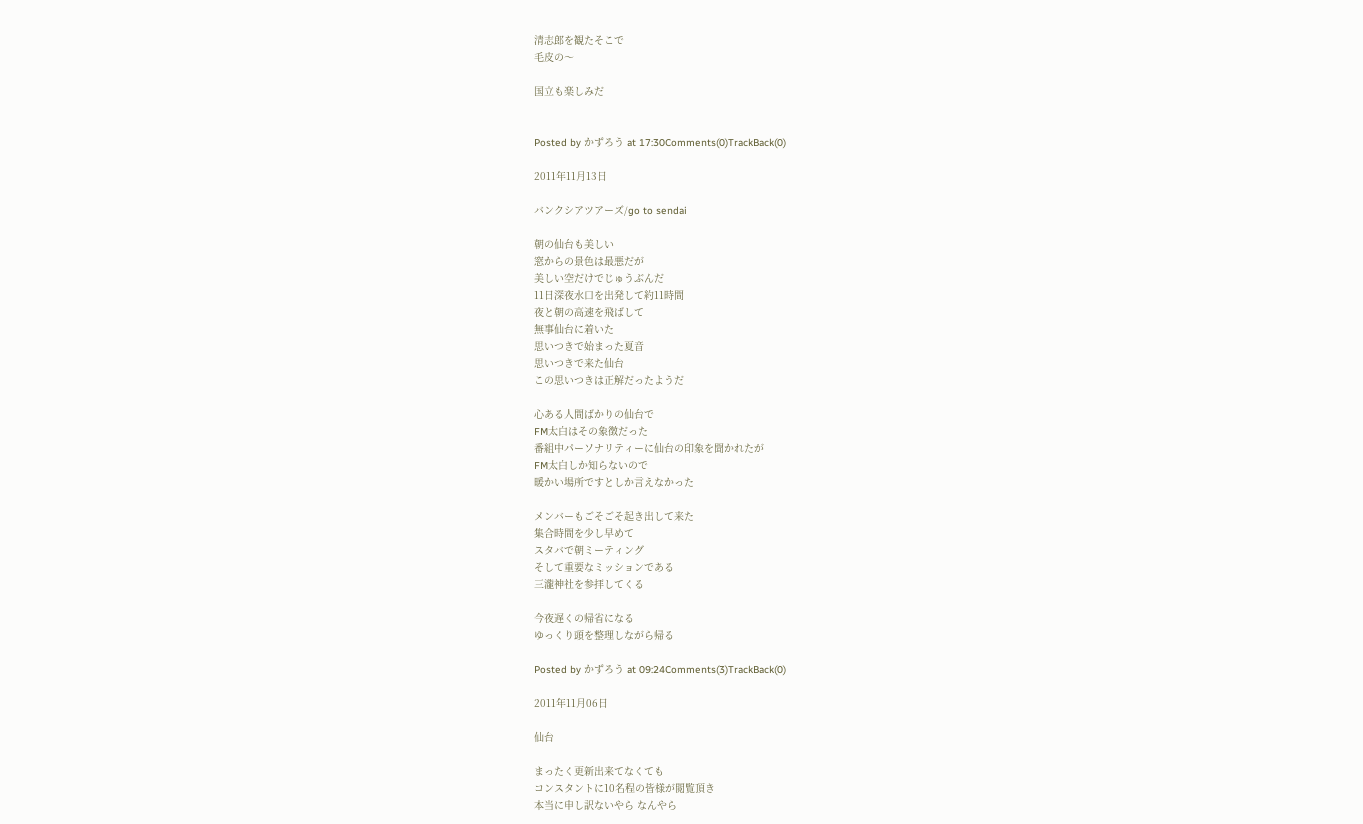清志郎を観たそこで
毛皮の〜

国立も楽しみだ


Posted by かずろう at 17:30Comments(0)TrackBack(0)

2011年11月13日

バンクシアツアーズ/go to sendai

朝の仙台も美しい
窓からの景色は最悪だが
美しい空だけでじゅうぶんだ
11日深夜水口を出発して約11時間
夜と朝の高速を飛ばして
無事仙台に着いた
思いつきで始まった夏音
思いつきで来た仙台
この思いつきは正解だったようだ

心ある人間ばかりの仙台で
FM太白はその象徴だった
番組中パーソナリティーに仙台の印象を聞かれたが
FM太白しか知らないので
暖かい場所ですとしか言えなかった

メンバーもごそごそ起き出して来た
集合時間を少し早めて
スタバで朝ミーティング
そして重要なミッションである
三瀧神社を参拝してくる

今夜遅くの帰省になる
ゆっくり頭を整理しながら帰る

Posted by かずろう at 09:24Comments(3)TrackBack(0)

2011年11月06日

仙台

まったく更新出来てなくても
コンスタントに10名程の皆様が閲覧頂き
本当に申し訳ないやら なんやら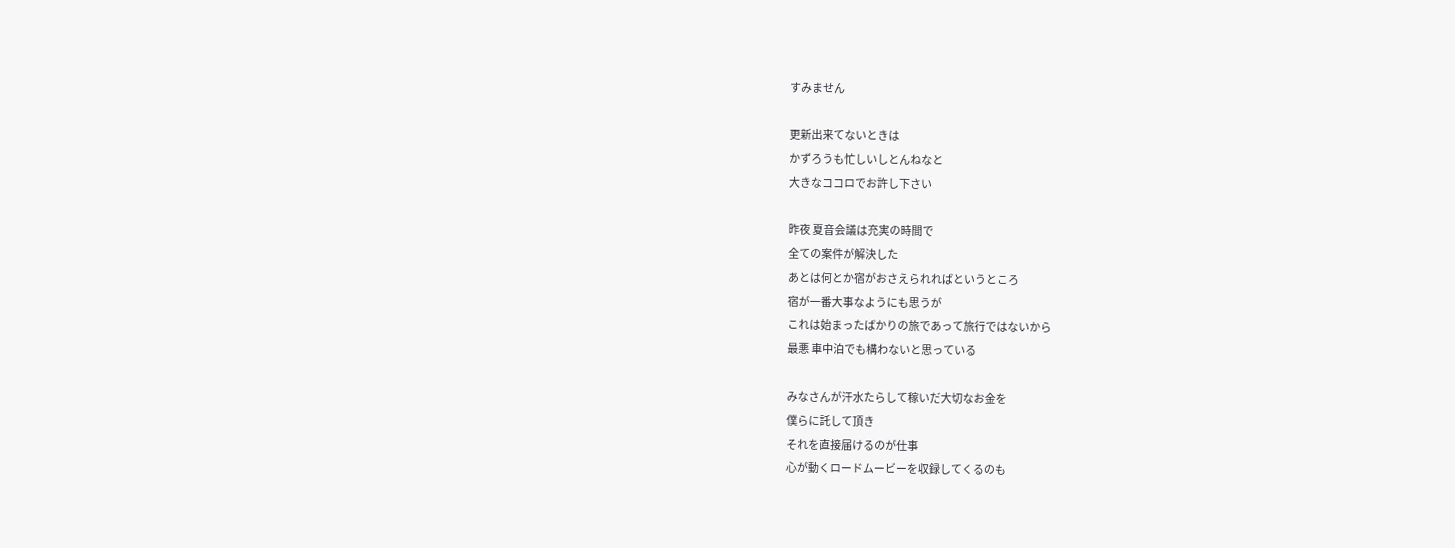すみません

更新出来てないときは
かずろうも忙しいしとんねなと
大きなココロでお許し下さい

昨夜 夏音会議は充実の時間で
全ての案件が解決した
あとは何とか宿がおさえられればというところ
宿が一番大事なようにも思うが
これは始まったばかりの旅であって旅行ではないから
最悪 車中泊でも構わないと思っている

みなさんが汗水たらして稼いだ大切なお金を
僕らに託して頂き
それを直接届けるのが仕事
心が動くロードムービーを収録してくるのも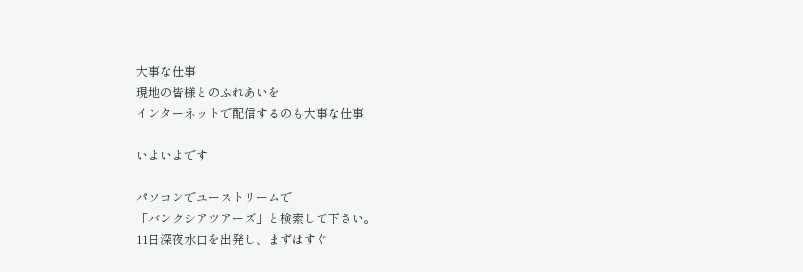大事な仕事
現地の皆様とのふれあいを
インターネットで配信するのも大事な仕事

いよいよです

パソコンでユーストリームで
「バンクシアツアーズ」と検索して下さい。
11日深夜水口を出発し、まずはすぐ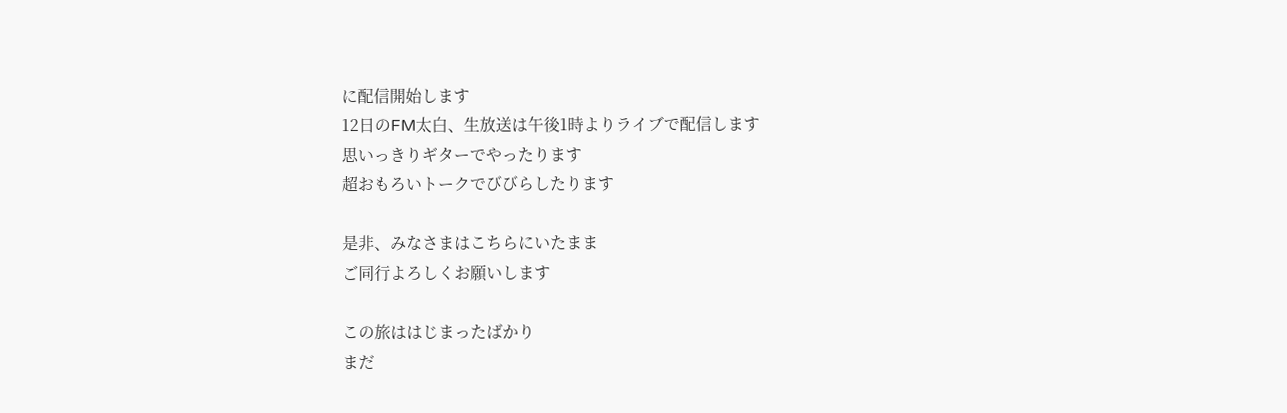に配信開始します
12日のFM太白、生放送は午後1時よりライブで配信します
思いっきりギターでやったります
超おもろいトークでびびらしたります

是非、みなさまはこちらにいたまま
ご同行よろしくお願いします

この旅ははじまったばかり
まだ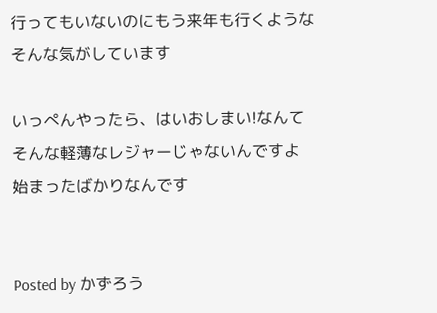行ってもいないのにもう来年も行くような
そんな気がしています

いっぺんやったら、はいおしまい!なんて
そんな軽薄なレジャーじゃないんですよ
始まったばかりなんです


Posted by かずろう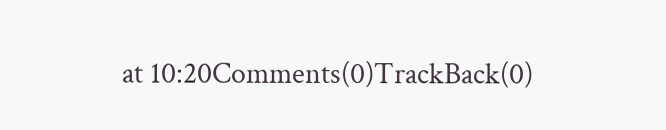at 10:20Comments(0)TrackBack(0)